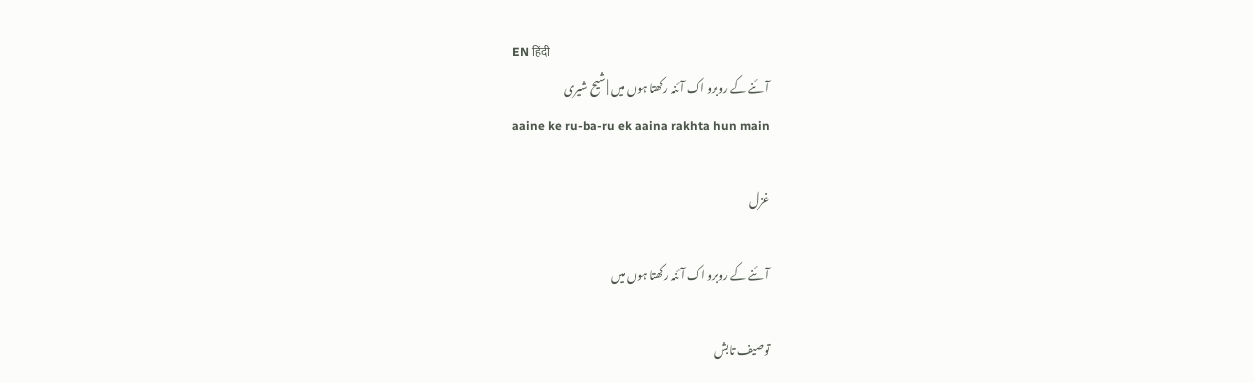EN हिंदी
آئنے کے روبرو اک آئنہ رکھتا ہوں میں | شیح شیری
aaine ke ru-ba-ru ek aaina rakhta hun main

غزل

آئنے کے روبرو اک آئنہ رکھتا ہوں میں

توصیف تابش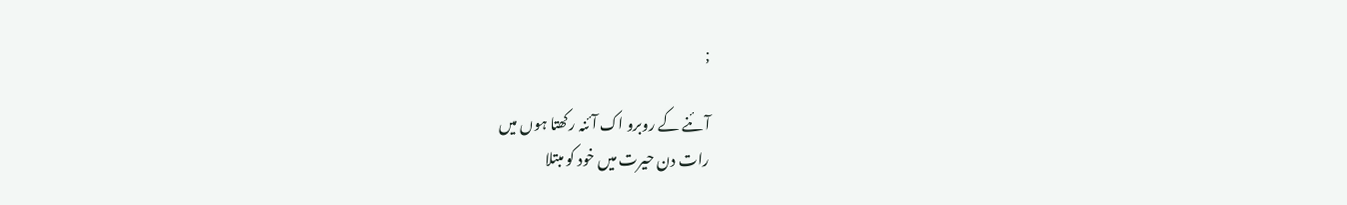;

آئنے کے روبرو اک آئنہ رکھتا ہوں میں
رات دن حیرت میں خود کو مبتلا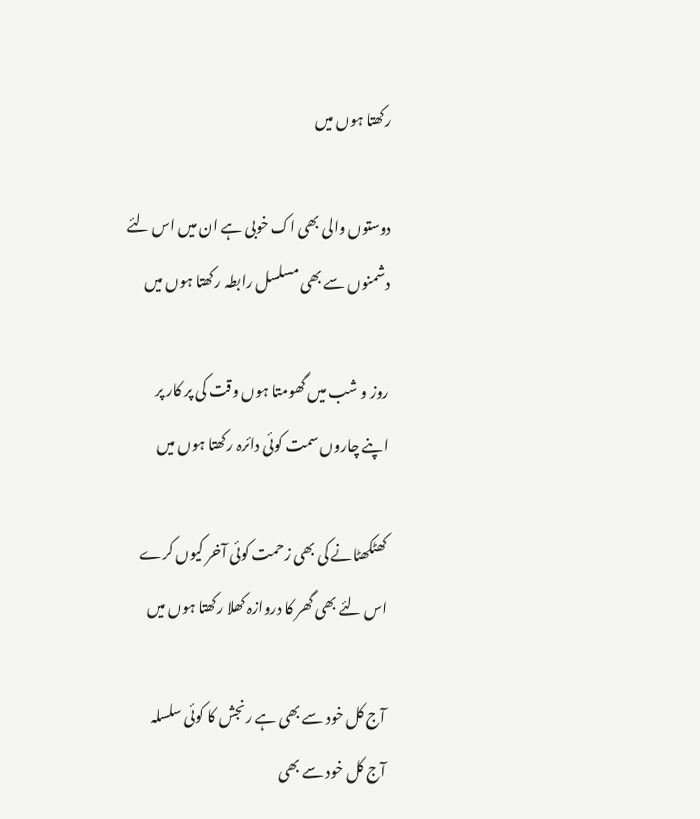رکھتا ہوں میں

دوستوں والی بھی اک خوبی ہے ان میں اس لئے
دشمنوں سے بھی مسلسل رابطہ رکھتا ہوں میں

روز و شب میں گھومتا ہوں وقت کی پر کار پر
اپنے چاروں سمت کوئی دائرہ رکھتا ہوں میں

کھٹکھٹانے کی بھی زحمت کوئی آخر کیوں کرے
اس لئے بھی گھر کا دروازہ کھلا رکھتا ہوں میں

آج کل خود سے بھی ہے رنجش کا کوئی سلسلہ
آج کل خود سے بھی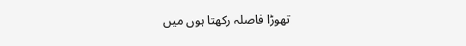تھوڑا فاصلہ رکھتا ہوں میں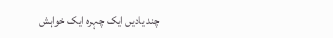چند یادیں ایک چہرہ ایک خواہش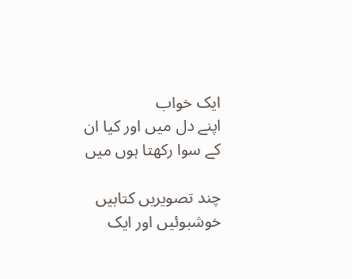ایک خواب
اپنے دل میں اور کیا ان کے سوا رکھتا ہوں میں

چند تصویریں کتابیں خوشبوئیں اور ایک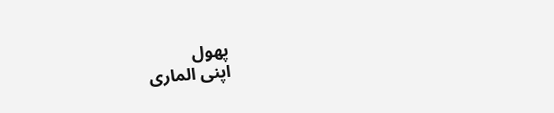پھول
اپنی الماری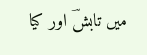میں تابشؔ اور کیا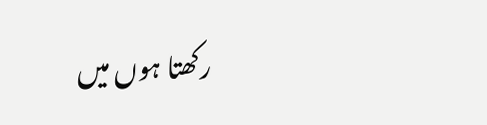رکھتا ہوں میں